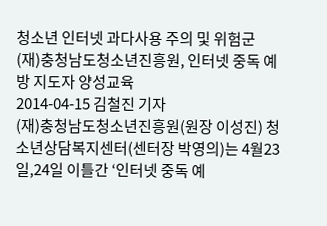청소년 인터넷 과다사용 주의 및 위험군
(재)충청남도청소년진흥원, 인터넷 중독 예방 지도자 양성교육
2014-04-15 김철진 기자
(재)충청남도청소년진흥원(원장 이성진) 청소년상담복지센터(센터장 박영의)는 4월23일,24일 이틀간 ‘인터넷 중독 예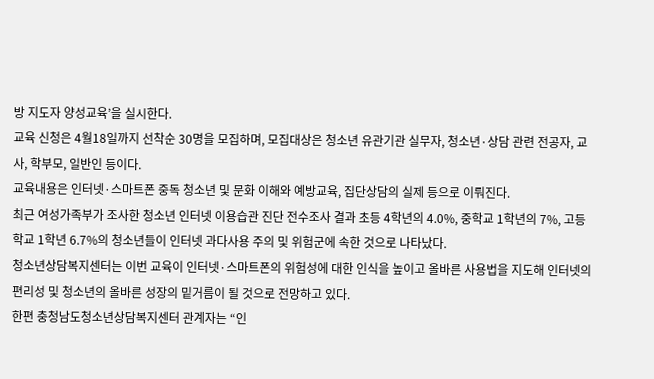방 지도자 양성교육’을 실시한다.
교육 신청은 4월18일까지 선착순 30명을 모집하며, 모집대상은 청소년 유관기관 실무자, 청소년·상담 관련 전공자, 교사, 학부모, 일반인 등이다.
교육내용은 인터넷·스마트폰 중독 청소년 및 문화 이해와 예방교육, 집단상담의 실제 등으로 이뤄진다.
최근 여성가족부가 조사한 청소년 인터넷 이용습관 진단 전수조사 결과 초등 4학년의 4.0%, 중학교 1학년의 7%, 고등학교 1학년 6.7%의 청소년들이 인터넷 과다사용 주의 및 위험군에 속한 것으로 나타났다.
청소년상담복지센터는 이번 교육이 인터넷·스마트폰의 위험성에 대한 인식을 높이고 올바른 사용법을 지도해 인터넷의 편리성 및 청소년의 올바른 성장의 밑거름이 될 것으로 전망하고 있다.
한편 충청남도청소년상담복지센터 관계자는 “인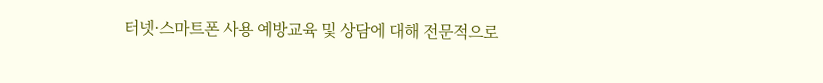터넷·스마트폰 사용 예방교육 및 상담에 대해 전문적으로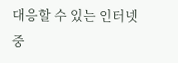대응할 수 있는 인터넷 중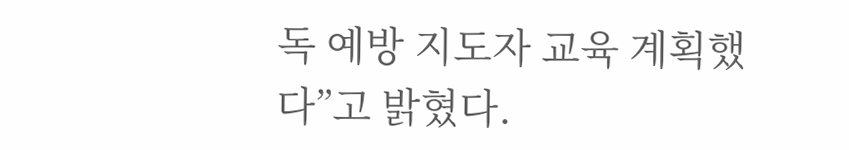독 예방 지도자 교육 계획했다”고 밝혔다.